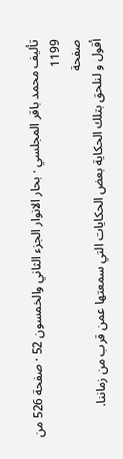تأليف محمد باقر المجلسي · بحار الانوار الجزء الثاني والخمسون 52 · صفحة 526 من 1199
صفحة
أقول و لنلحق بتلك الحكاية بعض الحكايات التي سمعتها عمن قرب من زماننا.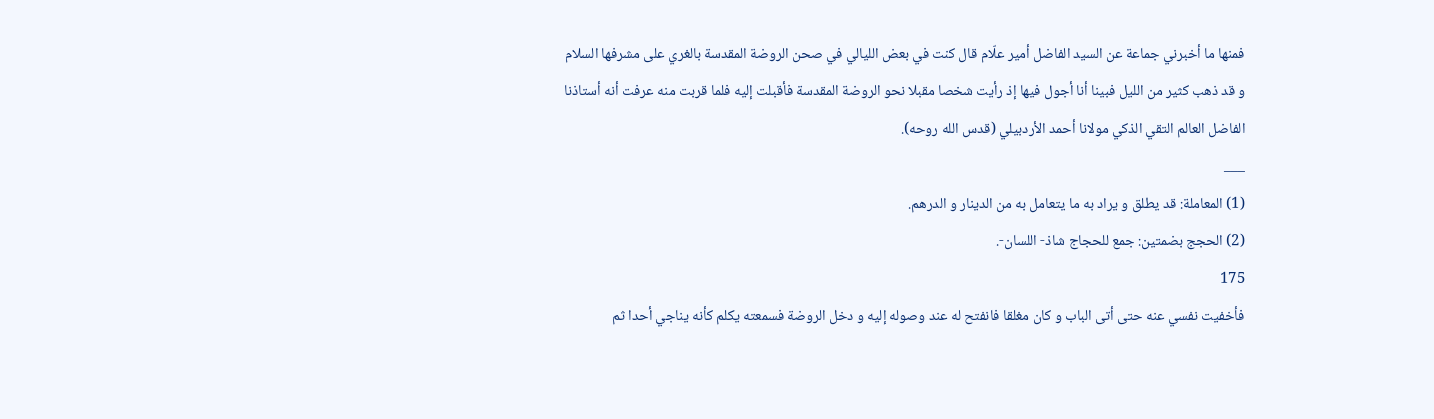فمنها ما أخبرني جماعة عن السيد الفاضل أمير علّام قال كنت في بعض الليالي في صحن الروضة المقدسة بالغري على مشرفها السلام و قد ذهب كثير من الليل فبينا أنا أجول فيها إذ رأيت شخصا مقبلا نحو الروضة المقدسة فأقبلت إليه فلما قربت منه عرفت أنه أستاذنا الفاضل العالم التقي الذكي مولانا أحمد الأردبيلي (قدس الله روحه).
___
(1) المعاملة: قد يطلق و يراد به ما يتعامل به من الدينار و الدرهم.
(2) الحجج بضمتين: جمع للحجاج شاذ- اللسان-.
175
فأخفيت نفسي عنه حتى أتى الباب و كان مغلقا فانفتح له عند وصوله إليه و دخل الروضة فسمعته يكلم كأنه يناجي أحدا ثم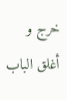خرج و أغلق الباب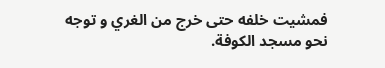فمشيت خلفه حتى خرج من الغري و توجه نحو مسجد الكوفة.